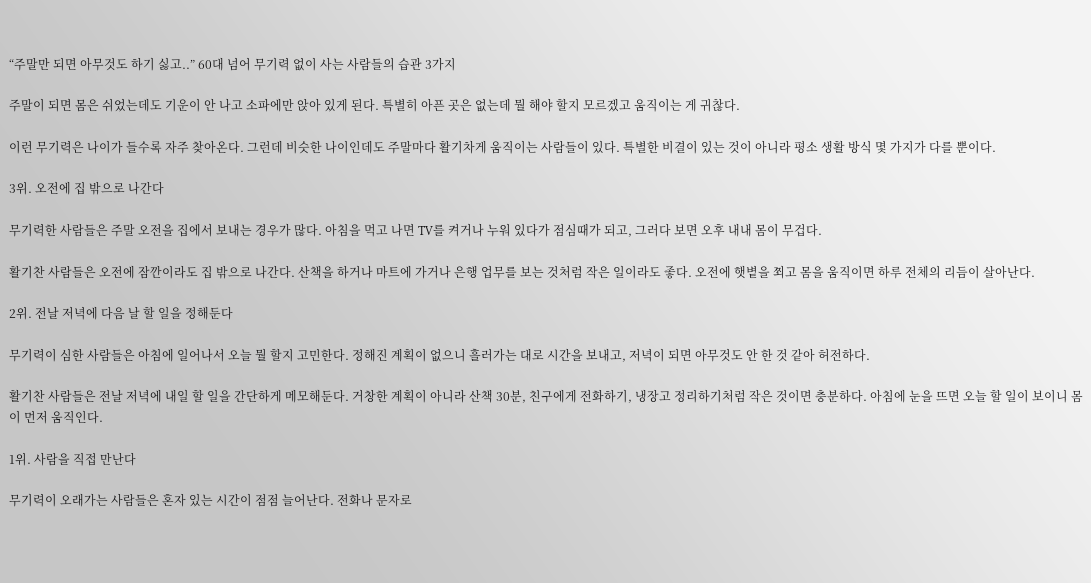“주말만 되면 아무것도 하기 싫고..” 60대 넘어 무기력 없이 사는 사람들의 습관 3가지

주말이 되면 몸은 쉬었는데도 기운이 안 나고 소파에만 앉아 있게 된다. 특별히 아픈 곳은 없는데 뭘 해야 할지 모르겠고 움직이는 게 귀찮다.

이런 무기력은 나이가 들수록 자주 찾아온다. 그런데 비슷한 나이인데도 주말마다 활기차게 움직이는 사람들이 있다. 특별한 비결이 있는 것이 아니라 평소 생활 방식 몇 가지가 다를 뿐이다.

3위. 오전에 집 밖으로 나간다

무기력한 사람들은 주말 오전을 집에서 보내는 경우가 많다. 아침을 먹고 나면 TV를 켜거나 누워 있다가 점심때가 되고, 그러다 보면 오후 내내 몸이 무겁다.

활기찬 사람들은 오전에 잠깐이라도 집 밖으로 나간다. 산책을 하거나 마트에 가거나 은행 업무를 보는 것처럼 작은 일이라도 좋다. 오전에 햇볕을 쬐고 몸을 움직이면 하루 전체의 리듬이 살아난다.

2위. 전날 저녁에 다음 날 할 일을 정해둔다

무기력이 심한 사람들은 아침에 일어나서 오늘 뭘 할지 고민한다. 정해진 계획이 없으니 흘러가는 대로 시간을 보내고, 저녁이 되면 아무것도 안 한 것 같아 허전하다.

활기찬 사람들은 전날 저녁에 내일 할 일을 간단하게 메모해둔다. 거창한 계획이 아니라 산책 30분, 친구에게 전화하기, 냉장고 정리하기처럼 작은 것이면 충분하다. 아침에 눈을 뜨면 오늘 할 일이 보이니 몸이 먼저 움직인다.

1위. 사람을 직접 만난다

무기력이 오래가는 사람들은 혼자 있는 시간이 점점 늘어난다. 전화나 문자로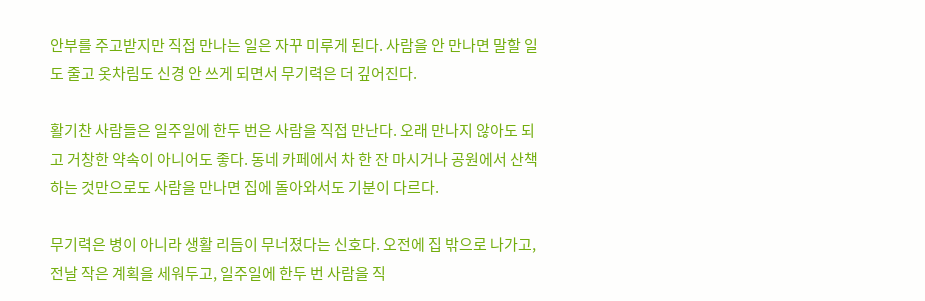안부를 주고받지만 직접 만나는 일은 자꾸 미루게 된다. 사람을 안 만나면 말할 일도 줄고 옷차림도 신경 안 쓰게 되면서 무기력은 더 깊어진다.

활기찬 사람들은 일주일에 한두 번은 사람을 직접 만난다. 오래 만나지 않아도 되고 거창한 약속이 아니어도 좋다. 동네 카페에서 차 한 잔 마시거나 공원에서 산책하는 것만으로도 사람을 만나면 집에 돌아와서도 기분이 다르다.

무기력은 병이 아니라 생활 리듬이 무너졌다는 신호다. 오전에 집 밖으로 나가고, 전날 작은 계획을 세워두고, 일주일에 한두 번 사람을 직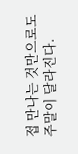접 만나는 것만으로도 주말이 달라진다.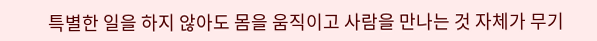특별한 일을 하지 않아도 몸을 움직이고 사람을 만나는 것 자체가 무기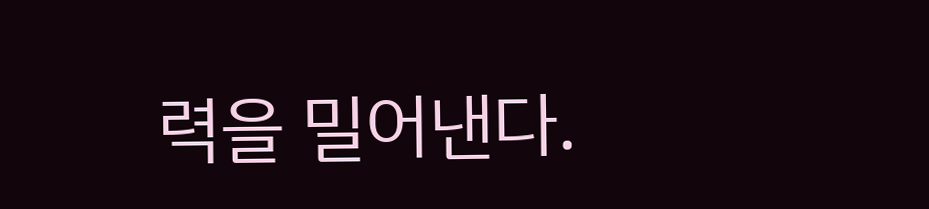력을 밀어낸다.